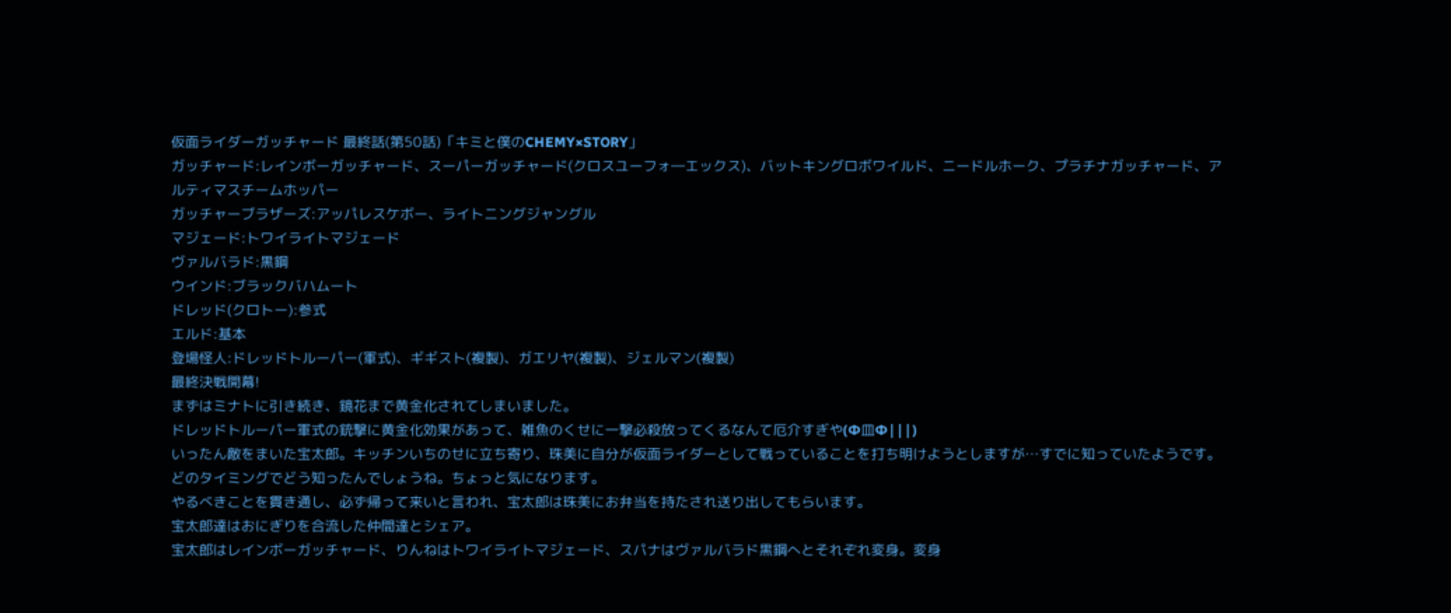仮面ライダーガッチャード 最終話(第50話)「キミと僕のCHEMY×STORY」
ガッチャード:レインボーガッチャード、スーパーガッチャード(クロスユーフォ―エックス)、バットキングロボワイルド、ニードルホーク、プラチナガッチャード、アルティマスチームホッパー
ガッチャーブラザーズ:アッパレスケボー、ライトニングジャングル
マジェード:トワイライトマジェード
ヴァルバラド:黒鋼
ウインド:ブラックバハムート
ドレッド(クロトー):参式
エルド:基本
登場怪人:ドレッドトルーパー(軍式)、ギギスト(複製)、ガエリヤ(複製)、ジェルマン(複製)
最終決戦開幕!
まずはミナトに引き続き、鏡花まで黄金化されてしまいました。
ドレッドトルーパー軍式の銃撃に黄金化効果があって、雑魚のくせに一撃必殺放ってくるなんて厄介すぎや(Φ皿Φ|||)
いったん敵をまいた宝太郎。キッチンいちのせに立ち寄り、珠美に自分が仮面ライダーとして戦っていることを打ち明けようとしますが…すでに知っていたようです。
どのタイミングでどう知ったんでしょうね。ちょっと気になります。
やるべきことを貫き通し、必ず帰って来いと言われ、宝太郎は珠美にお弁当を持たされ送り出してもらいます。
宝太郎達はおにぎりを合流した仲間達とシェア。
宝太郎はレインボーガッチャード、りんねはトワイライトマジェード、スパナはヴァルバラド黒鋼へとそれぞれ変身。変身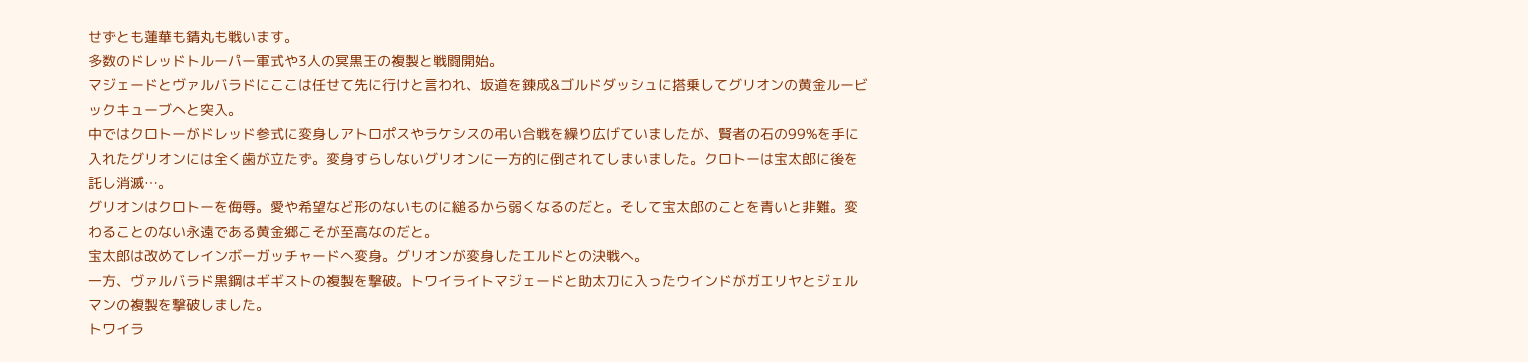せずとも蓮華も錆丸も戦います。
多数のドレッドトルーパー軍式や3人の冥黒王の複製と戦闘開始。
マジェードとヴァルバラドにここは任せて先に行けと言われ、坂道を錬成&ゴルドダッシュに搭乗してグリオンの黄金ルービックキューブへと突入。
中ではクロトーがドレッド参式に変身しアトロポスやラケシスの弔い合戦を繰り広げていましたが、賢者の石の99%を手に入れたグリオンには全く歯が立たず。変身すらしないグリオンに一方的に倒されてしまいました。クロトーは宝太郎に後を託し消滅…。
グリオンはクロトーを侮辱。愛や希望など形のないものに縋るから弱くなるのだと。そして宝太郎のことを青いと非難。変わることのない永遠である黄金郷こそが至高なのだと。
宝太郎は改めてレインボーガッチャードへ変身。グリオンが変身したエルドとの決戦へ。
一方、ヴァルバラド黒鋼はギギストの複製を撃破。トワイライトマジェードと助太刀に入ったウインドがガエリヤとジェルマンの複製を撃破しました。
トワイラ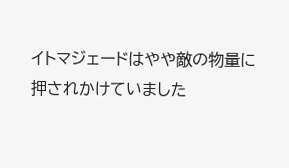イトマジェードはやや敵の物量に押されかけていました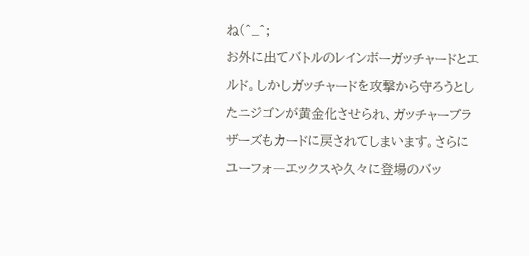ね(^_^;
お外に出てバトルのレインボーガッチャードとエルド。しかしガッチャードを攻撃から守ろうとしたニジゴンが黄金化させられ、ガッチャーブラザーズもカードに戻されてしまいます。さらにユーフォ―エックスや久々に登場のバッ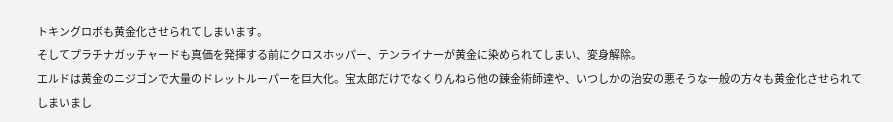トキングロボも黄金化させられてしまいます。
そしてプラチナガッチャードも真価を発揮する前にクロスホッパー、テンライナーが黄金に染められてしまい、変身解除。
エルドは黄金のニジゴンで大量のドレットルーパーを巨大化。宝太郎だけでなくりんねら他の錬金術師達や、いつしかの治安の悪そうな一般の方々も黄金化させられてしまいまし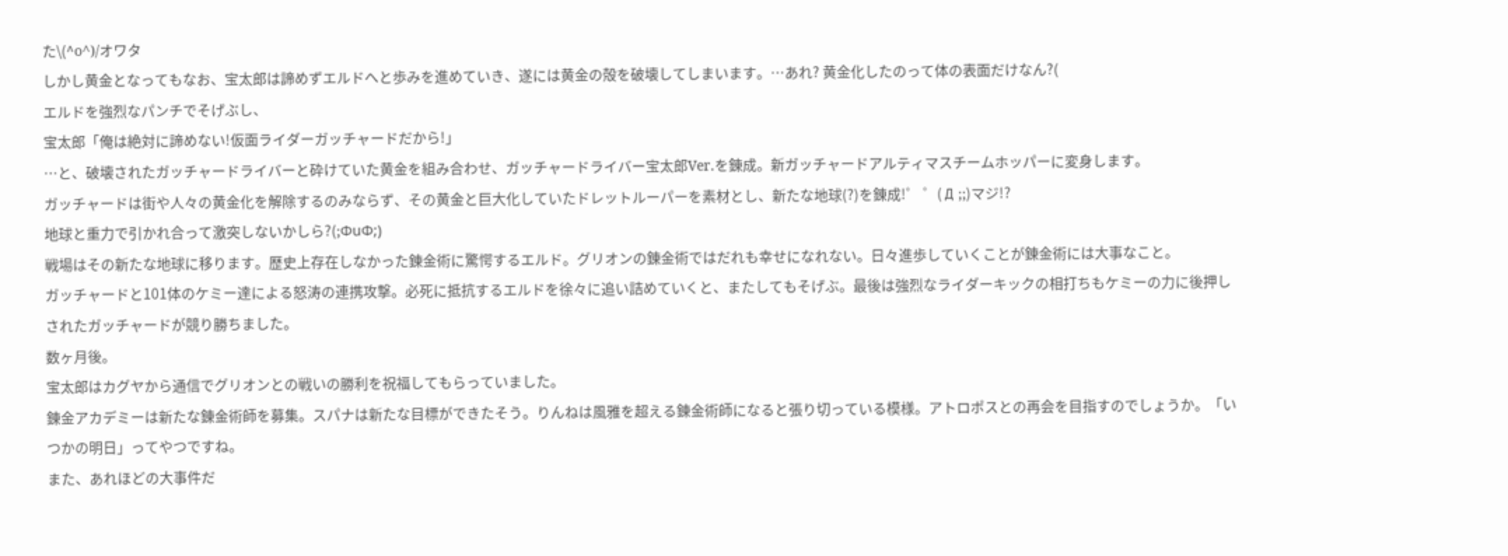た\(^o^)/オワタ
しかし黄金となってもなお、宝太郎は諦めずエルドへと歩みを進めていき、遂には黄金の殻を破壊してしまいます。…あれ? 黄金化したのって体の表面だけなん?(
エルドを強烈なパンチでそげぶし、
宝太郎「俺は絶対に諦めない!仮面ライダーガッチャードだから!」
…と、破壊されたガッチャードライバーと砕けていた黄金を組み合わせ、ガッチャードライバー宝太郎Ver.を錬成。新ガッチャードアルティマスチームホッパーに変身します。
ガッチャードは街や人々の黄金化を解除するのみならず、その黄金と巨大化していたドレットルーパーを素材とし、新たな地球(?)を錬成!゜ ゜( Д ;;)マジ!?
地球と重力で引かれ合って激突しないかしら?(;ΦuΦ;)
戦場はその新たな地球に移ります。歴史上存在しなかった錬金術に驚愕するエルド。グリオンの錬金術ではだれも幸せになれない。日々進歩していくことが錬金術には大事なこと。
ガッチャードと101体のケミー達による怒涛の連携攻撃。必死に抵抗するエルドを徐々に追い詰めていくと、またしてもそげぶ。最後は強烈なライダーキックの相打ちもケミーの力に後押しされたガッチャードが競り勝ちました。
数ヶ月後。
宝太郎はカグヤから通信でグリオンとの戦いの勝利を祝福してもらっていました。
錬金アカデミーは新たな錬金術師を募集。スパナは新たな目標ができたそう。りんねは風雅を超える錬金術師になると張り切っている模様。アトロポスとの再会を目指すのでしょうか。「いつかの明日」ってやつですね。
また、あれほどの大事件だ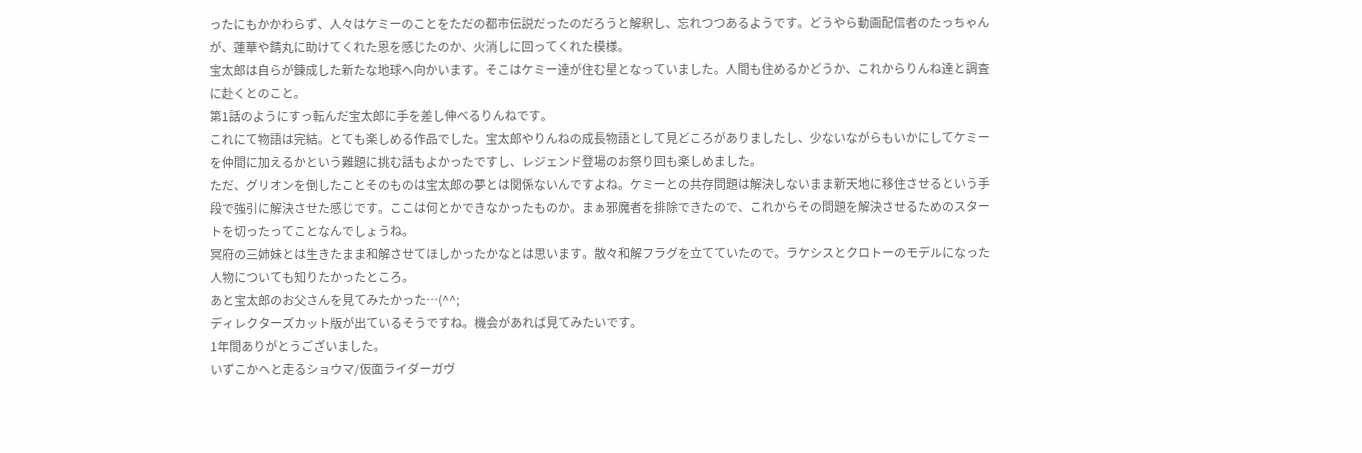ったにもかかわらず、人々はケミーのことをただの都市伝説だったのだろうと解釈し、忘れつつあるようです。どうやら動画配信者のたっちゃんが、蓮華や錆丸に助けてくれた恩を感じたのか、火消しに回ってくれた模様。
宝太郎は自らが錬成した新たな地球へ向かいます。そこはケミー達が住む星となっていました。人間も住めるかどうか、これからりんね達と調査に赴くとのこと。
第1話のようにすっ転んだ宝太郎に手を差し伸べるりんねです。
これにて物語は完結。とても楽しめる作品でした。宝太郎やりんねの成長物語として見どころがありましたし、少ないながらもいかにしてケミーを仲間に加えるかという難題に挑む話もよかったですし、レジェンド登場のお祭り回も楽しめました。
ただ、グリオンを倒したことそのものは宝太郎の夢とは関係ないんですよね。ケミーとの共存問題は解決しないまま新天地に移住させるという手段で強引に解決させた感じです。ここは何とかできなかったものか。まぁ邪魔者を排除できたので、これからその問題を解決させるためのスタートを切ったってことなんでしょうね。
冥府の三姉妹とは生きたまま和解させてほしかったかなとは思います。散々和解フラグを立てていたので。ラケシスとクロトーのモデルになった人物についても知りたかったところ。
あと宝太郎のお父さんを見てみたかった…(^^;
ディレクターズカット版が出ているそうですね。機会があれば見てみたいです。
1年間ありがとうございました。
いずこかへと走るショウマ/仮面ライダーガヴ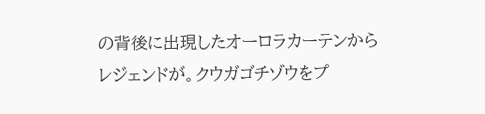の背後に出現したオーロラカーテンからレジェンドが。クウガゴチゾウをプ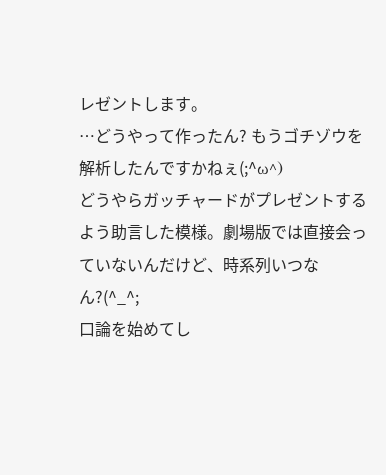レゼントします。
…どうやって作ったん? もうゴチゾウを解析したんですかねぇ(;^ω^)
どうやらガッチャードがプレゼントするよう助言した模様。劇場版では直接会っていないんだけど、時系列いつなん?(^_^;
口論を始めてし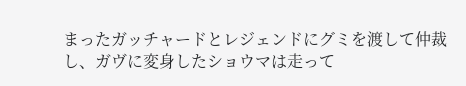まったガッチャードとレジェンドにグミを渡して仲裁し、ガヴに変身したショウマは走って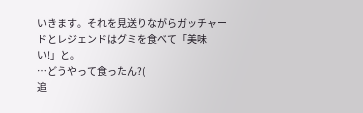いきます。それを見送りながらガッチャードとレジェンドはグミを食べて「美味い!」と。
…どうやって食ったん?(
追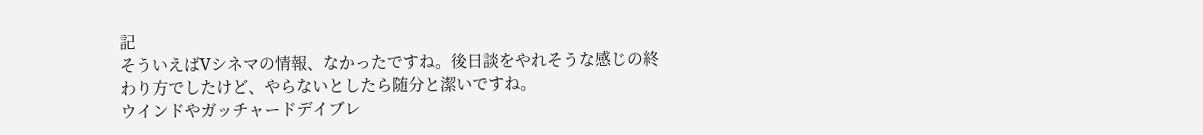記
そういえばVシネマの情報、なかったですね。後日談をやれそうな感じの終わり方でしたけど、やらないとしたら随分と潔いですね。
ウインドやガッチャードデイブレ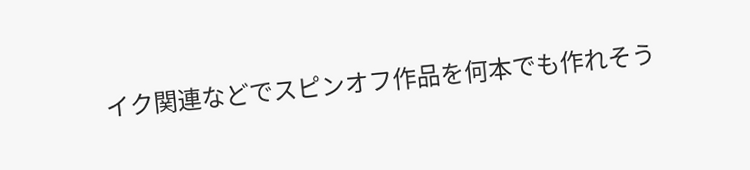イク関連などでスピンオフ作品を何本でも作れそう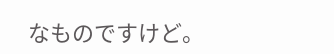なものですけど。